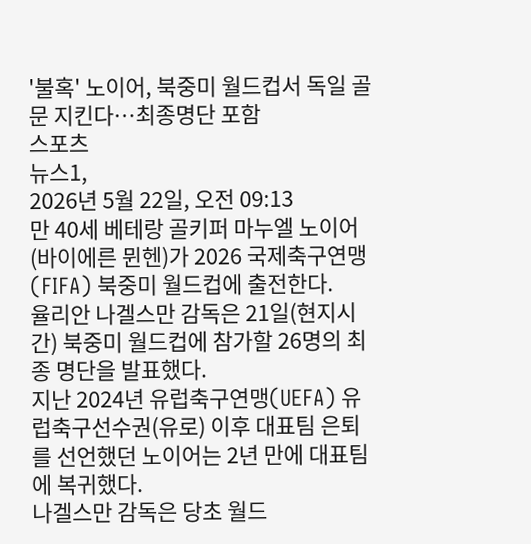'불혹' 노이어, 북중미 월드컵서 독일 골문 지킨다…최종명단 포함
스포츠
뉴스1,
2026년 5월 22일, 오전 09:13
만 40세 베테랑 골키퍼 마누엘 노이어(바이에른 뮌헨)가 2026 국제축구연맹(FIFA) 북중미 월드컵에 출전한다.
율리안 나겔스만 감독은 21일(현지시간) 북중미 월드컵에 참가할 26명의 최종 명단을 발표했다.
지난 2024년 유럽축구연맹(UEFA) 유럽축구선수권(유로) 이후 대표팀 은퇴를 선언했던 노이어는 2년 만에 대표팀에 복귀했다.
나겔스만 감독은 당초 월드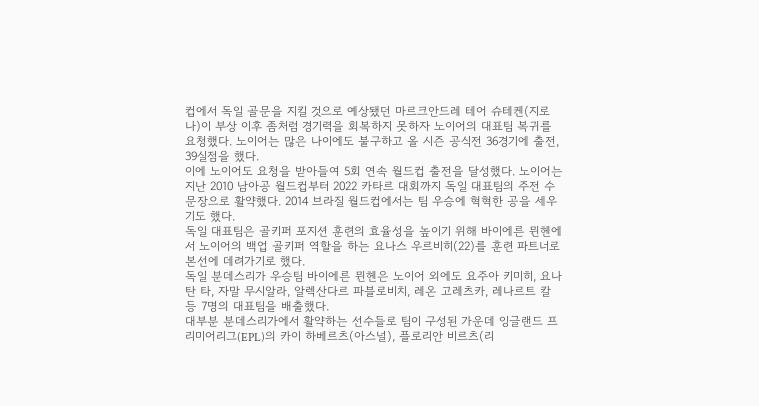컵에서 독일 골문을 지킬 것으로 예상됐던 마르크안드레 테어 슈테켄(지로나)이 부상 이후 좀처럼 경기력을 회복하지 못하자 노이어의 대표팀 복귀를 요청했다. 노이어는 많은 나이에도 불구하고 올 시즌 공식전 36경기에 출전, 39실점을 했다.
이에 노이어도 요청을 받아들여 5회 연속 월드컵 출전을 달성했다. 노이어는 지난 2010 남아공 월드컵부터 2022 카타르 대회까지 독일 대표팀의 주전 수문장으로 활약했다. 2014 브라질 월드컵에서는 팀 우승에 혁혁한 공을 세우기도 했다.
독일 대표팀은 골키퍼 포지션 훈련의 효율성을 높이기 위해 바이에른 뮌헨에서 노이어의 백업 골키퍼 역할을 하는 요나스 우르비히(22)를 훈련 파트너로 본선에 데려가기로 했다.
독일 분데스리가 우승팀 바이에른 뮌헨은 노이어 외에도 요주아 키미히, 요나탄 타, 자말 무시알라, 알렉산다르 파블로비치, 레온 고레츠카, 레나르트 칼 등 7명의 대표팀을 배출했다.
대부분 분데스리가에서 활약하는 선수들로 팀이 구성된 가운데 잉글랜드 프리미어리그(EPL)의 카이 하베르츠(아스널), 플로리안 비르츠(리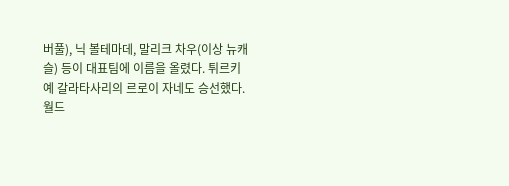버풀), 닉 볼테마데, 말리크 차우(이상 뉴캐슬) 등이 대표팀에 이름을 올렸다. 튀르키예 갈라타사리의 르로이 자네도 승선했다.
월드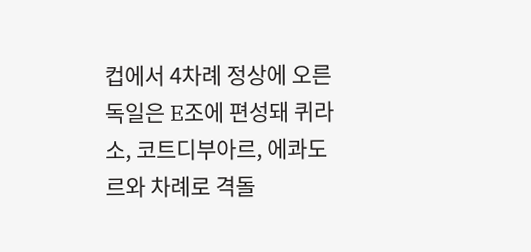컵에서 4차례 정상에 오른 독일은 E조에 편성돼 퀴라소, 코트디부아르, 에콰도르와 차례로 격돌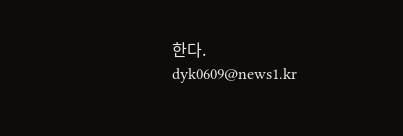한다.
dyk0609@news1.kr